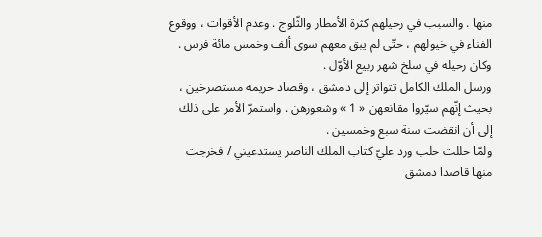منها . والسبب في رحيلهم كثرة الأمطار والثّلوج . وعدم الأقوات ، ووقوع الفناء في خيولهم ، حتّى لم يبق معهم سوى ألف وخمس مائة فرس . وكان رحيله في سلخ شهر ربيع الأوّل .
ورسل الملك الكامل تتواتر إلى دمشق ، وقصاد حريمه مستصرخين ، بحيث إنّهم سيّروا مقانعهن « 1 » وشعورهن . واستمرّ الأمر على ذلك إلى أن انقضت سنة سبع وخمسين .
ولمّا حللت حلب ورد عليّ كتاب الملك الناصر يستدعيني / فخرجت منها قاصدا دمشق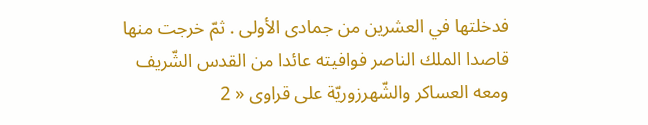فدخلتها في العشرين من جمادى الأولى . ثمّ خرجت منها قاصدا الملك الناصر فوافيته عائدا من القدس الشّريف ومعه العساكر والشّهرزوريّة على قراوى « 2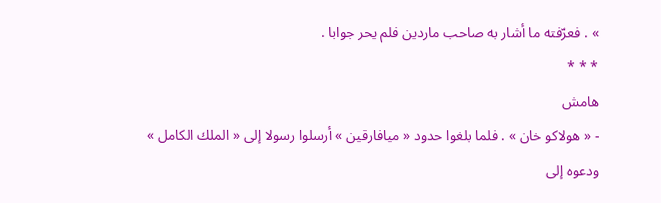» . فعرّفته ما أشار به صاحب ماردين فلم يحر جوابا .
* * *
هامش
- « هولاكو خان » . فلما بلغوا حدود « ميافارقين » أرسلوا رسولا إلى « الملك الكامل » ودعوه إلى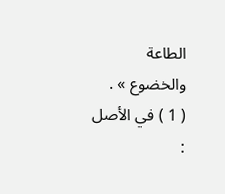الطاعة والخضوع » .
( 1 ) في الأصل :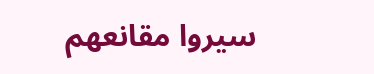سيروا مقانعهم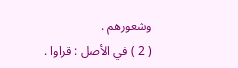وشعورهم .
( 2 ) في الأصل : قراوا .